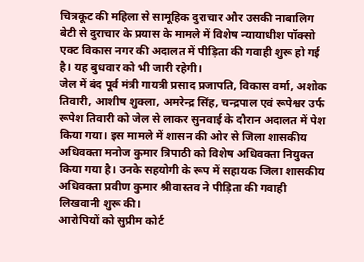चित्रकूट की महिला से सामूहिक दुराचार और उसकी नाबालिग बेटी से दुराचार के प्रयास के मामले में विशेष न्यायाधीश पॉक्सो एक्ट विकास नगर की अदालत में पीड़िता की गवाही शुरू हो गई है। यह बुधवार को भी जारी रहेगी।
जेल में बंद पूर्व मंत्री गायत्री प्रसाद प्रजापति, विकास वर्मा, अशोक तिवारी, आशीष शुक्ला, अमरेन्द्र सिंह, चन्द्रपाल एवं रूपेश्वर उर्फ रूपेश तिवारी को जेल से लाकर सुनवाई के दौरान अदालत में पेश किया गया। इस मामले में शासन की ओर से जिला शासकीय अधिवक्ता मनोज कुमार त्रिपाठी को विशेष अधिवक्ता नियुक्त किया गया है। उनके सहयोगी के रूप में सहायक जिला शासकीय अधिवक्ता प्रवीण कुमार श्रीवास्तव ने पीड़िता की गवाही लिखवानी शुरू की।
आरोपियों को सुप्रीम कोर्ट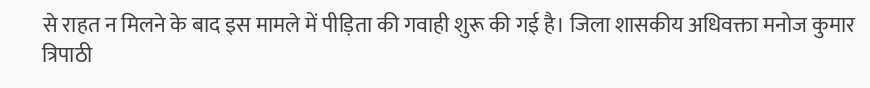से राहत न मिलने के बाद इस मामले में पीड़िता की गवाही शुरू की गई है। जिला शासकीय अधिवक्ता मनोज कुमार त्रिपाठी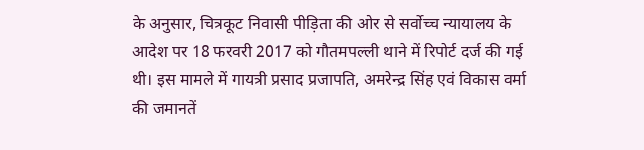के अनुसार, चित्रकूट निवासी पीड़िता की ओर से सर्वोच्च न्यायालय के आदेश पर 18 फरवरी 2017 को गौतमपल्ली थाने में रिपोर्ट दर्ज की गई थी। इस मामले में गायत्री प्रसाद प्रजापति, अमरेन्द्र सिंह एवं विकास वर्मा की जमानतें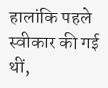हालांकि पहले स्वीकार की गई थीं,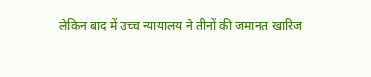लेकिन बाद में उच्च न्यायालय ने तीनों की जमानत खारिज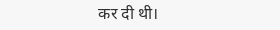कर दी थी।